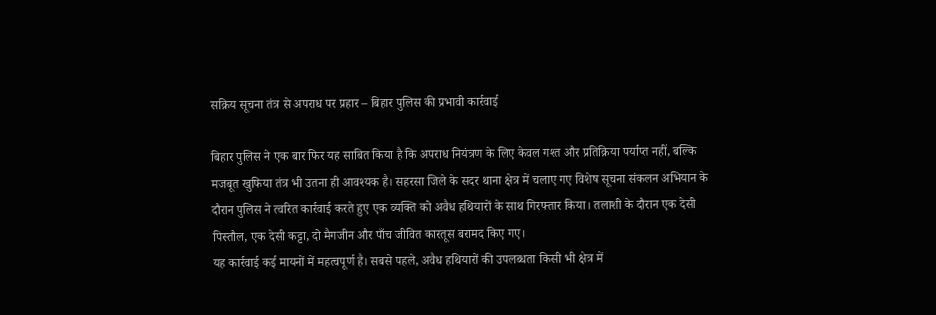सक्रिय सूचना तंत्र से अपराध पर प्रहार – बिहार पुलिस की प्रभावी कार्रवाई

बिहार पुलिस ने एक बार फिर यह साबित किया है कि अपराध नियंत्रण के लिए केवल गश्त और प्रतिक्रिया पर्याप्त नहीं, बल्कि मजबूत खुफिया तंत्र भी उतना ही आवश्यक है। सहरसा जिले के सदर थाना क्षेत्र में चलाए गए विशेष सूचना संकलन अभियान के दौरान पुलिस ने त्वरित कार्रवाई करते हुए एक व्यक्ति को अवैध हथियारों के साथ गिरफ्तार किया। तलाशी के दौरान एक देसी पिस्तौल, एक देसी कट्टा, दो मैगजीन और पाँच जीवित कारतूस बरामद किए गए।
यह कार्रवाई कई मायनों में महत्वपूर्ण है। सबसे पहले, अवैध हथियारों की उपलब्धता किसी भी क्षेत्र में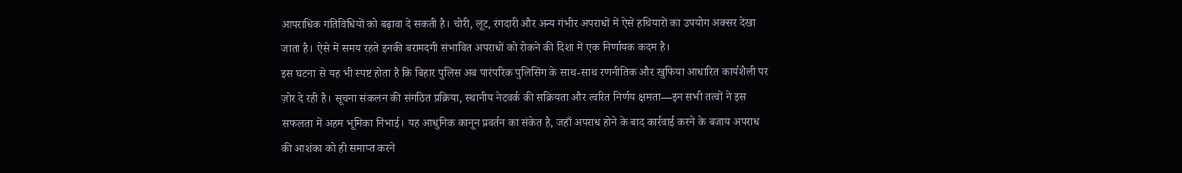आपराधिक गतिविधियों को बढ़ावा दे सकती है। चोरी, लूट, रंगदारी और अन्य गंभीर अपराधों में ऐसे हथियारों का उपयोग अक्सर देखा जाता है। ऐसे में समय रहते इनकी बरामदगी संभावित अपराधों को रोकने की दिशा में एक निर्णायक कदम है।
इस घटना से यह भी स्पष्ट होता है कि बिहार पुलिस अब पारंपरिक पुलिसिंग के साथ-साथ रणनीतिक और खुफिया आधारित कार्यशैली पर ज़ोर दे रही है। सूचना संकलन की संगठित प्रक्रिया, स्थानीय नेटवर्क की सक्रियता और त्वरित निर्णय क्षमता—इन सभी तत्वों ने इस सफलता में अहम भूमिका निभाई। यह आधुनिक कानून प्रवर्तन का संकेत है, जहाँ अपराध होने के बाद कार्रवाई करने के बजाय अपराध की आशंका को ही समाप्त करने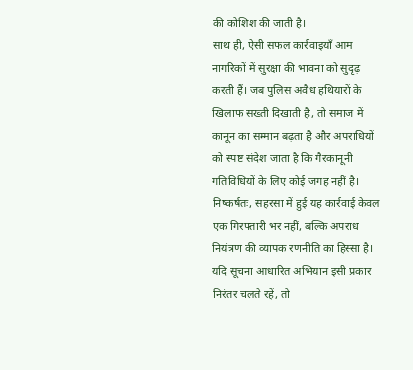की कोशिश की जाती है।
साथ ही, ऐसी सफल कार्रवाइयाँ आम नागरिकों में सुरक्षा की भावना को सुदृढ़ करती हैं। जब पुलिस अवैध हथियारों के खिलाफ सख्ती दिखाती है, तो समाज में कानून का सम्मान बढ़ता है और अपराधियों को स्पष्ट संदेश जाता है कि गैरकानूनी गतिविधियों के लिए कोई जगह नहीं है।
निष्कर्षतः, सहरसा में हुई यह कार्रवाई केवल एक गिरफ्तारी भर नहीं, बल्कि अपराध नियंत्रण की व्यापक रणनीति का हिस्सा है। यदि सूचना आधारित अभियान इसी प्रकार निरंतर चलते रहें, तो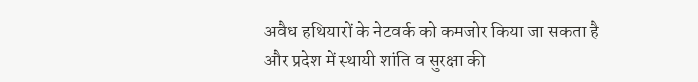अवैध हथियारों के नेटवर्क को कमजोर किया जा सकता है और प्रदेश में स्थायी शांति व सुरक्षा की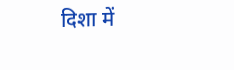दिशा में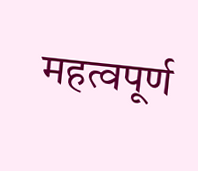महत्वपूर्ण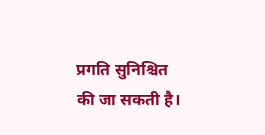प्रगति सुनिश्चित की जा सकती है।